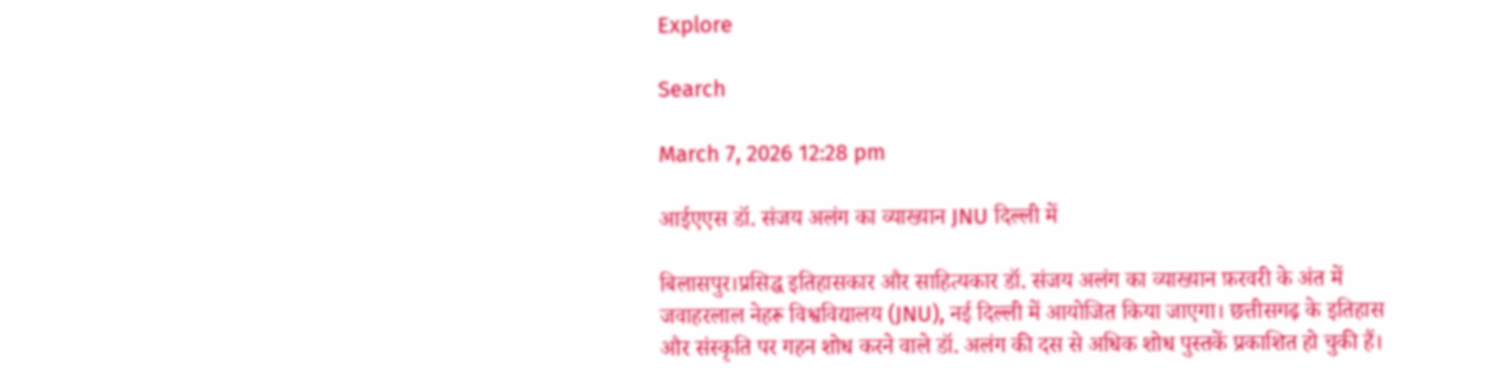Explore

Search

March 7, 2026 12:28 pm

आईएएस डॉ. संजय अलंग का व्याख्यान JNU दिल्ली में

बिलासपुर।प्रसिद्ध इतिहासकार और साहित्यकार डॉ. संजय अलंग का व्याख्यान फ़रवरी के अंत में जवाहरलाल नेहरू विश्वविद्यालय (JNU), नई दिल्ली में आयोजित किया जाएगा। छत्तीसगढ़ के इतिहास और संस्कृति पर गहन शोध करने वाले डॉ. अलंग की दस से अधिक शोध पुस्तकें प्रकाशित हो चुकी हैं।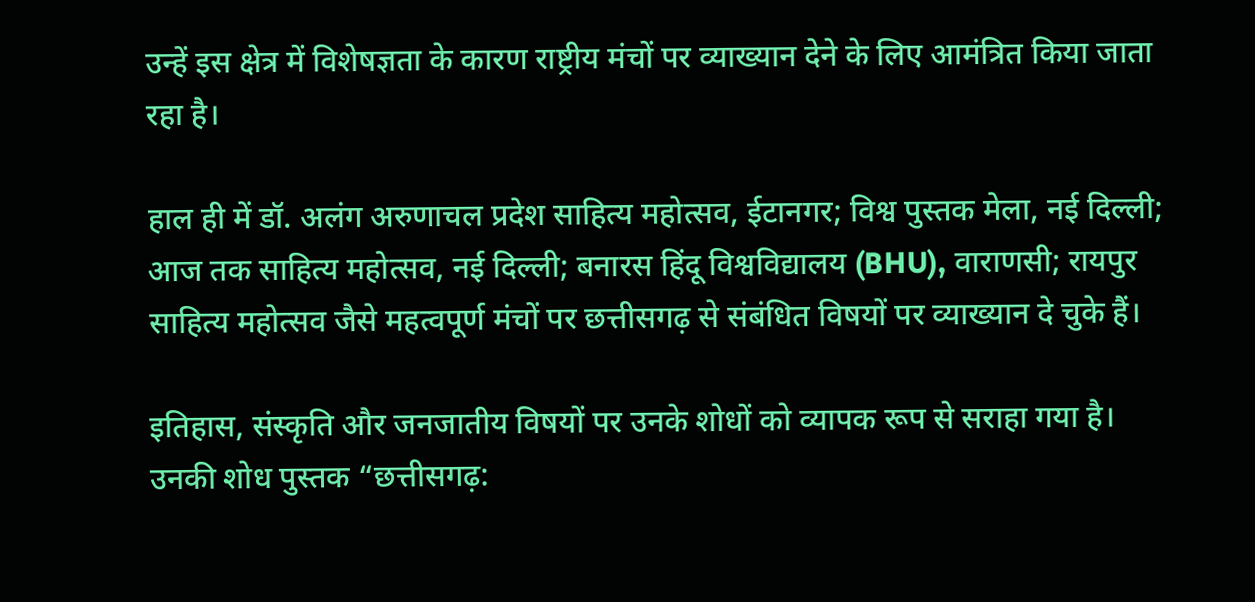उन्हें इस क्षेत्र में विशेषज्ञता के कारण राष्ट्रीय मंचों पर व्याख्यान देने के लिए आमंत्रित किया जाता रहा है।

हाल ही में डॉ. अलंग अरुणाचल प्रदेश साहित्य महोत्सव, ईटानगर; विश्व पुस्तक मेला, नई दिल्ली; आज तक साहित्य महोत्सव, नई दिल्ली; बनारस हिंदू विश्वविद्यालय (BHU), वाराणसी; रायपुर साहित्य महोत्सव जैसे महत्वपूर्ण मंचों पर छत्तीसगढ़ से संबंधित विषयों पर व्याख्यान दे चुके हैं।

इतिहास, संस्कृति और जनजातीय विषयों पर उनके शोधों को व्यापक रूप से सराहा गया है। उनकी शोध पुस्तक “छत्तीसगढ़: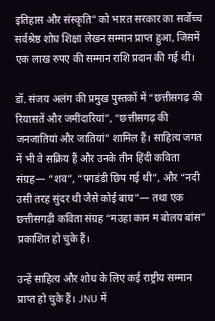इतिहास और संस्कृति” को भारत सरकार का सर्वोच्च सर्वश्रेष्ठ शोध शिक्षा लेखन सम्मान प्राप्त हुआ, जिसमें एक लाख रुपए की सम्मान राशि प्रदान की गई थी।

डॉ. संजय अलंग की प्रमुख पुस्तकों में “छत्तीसगढ़ की रियासतें और जमींदारियां”, “छत्तीसगढ़ की जनजातियां और जातियां” शामिल हैं। साहित्य जगत में भी वे सक्रिय हैं और उनके तीन हिंदी कविता संग्रह— “शव”, “पगडंडी छिप गई थी”, और “नदी उसी तरह सुंदर थी जैसे कोई बाघ”— तथा एक छत्तीसगढ़ी कविता संग्रह “मउहा कान म बोलय बांस” प्रकाशित हो चुके हैं।

उन्हें साहित्य और शोध के लिए कई राष्ट्रीय सम्मान प्राप्त हो चुके हैं। JNU में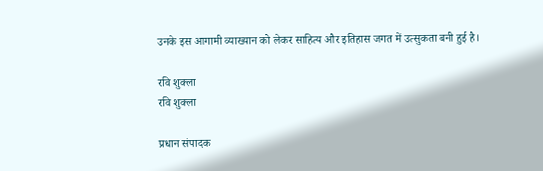उनके इस आगामी व्याख्यान को लेकर साहित्य और इतिहास जगत में उत्सुकता बनी हुई है।

रवि शुक्ला
रवि शुक्ला

प्रधान संपादक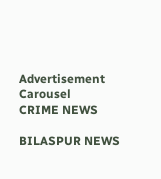Advertisement Carousel
CRIME NEWS

BILASPUR NEWS